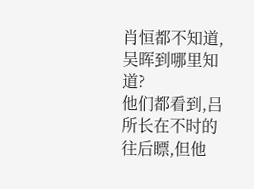肖恒都不知道,吴晖到哪里知道?
他们都看到,吕所长在不时的往后瞟,但他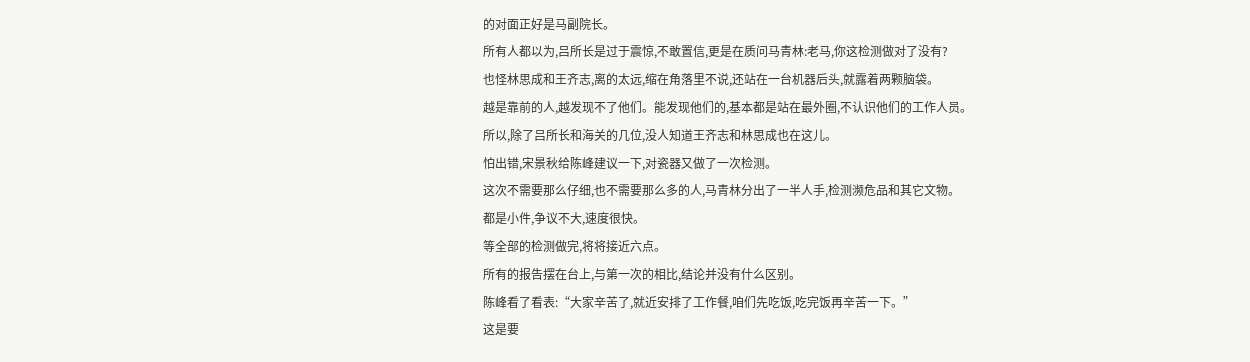的对面正好是马副院长。
所有人都以为,吕所长是过于震惊,不敢置信,更是在质问马青林:老马,你这检测做对了没有?
也怪林思成和王齐志,离的太远,缩在角落里不说,还站在一台机器后头,就露着两颗脑袋。
越是靠前的人,越发现不了他们。能发现他们的,基本都是站在最外圈,不认识他们的工作人员。
所以,除了吕所长和海关的几位,没人知道王齐志和林思成也在这儿。
怕出错,宋景秋给陈峰建议一下,对瓷器又做了一次检测。
这次不需要那么仔细,也不需要那么多的人,马青林分出了一半人手,检测濒危品和其它文物。
都是小件,争议不大,速度很快。
等全部的检测做完,将将接近六点。
所有的报告摆在台上,与第一次的相比,结论并没有什么区别。
陈峰看了看表:“大家辛苦了,就近安排了工作餐,咱们先吃饭,吃完饭再辛苦一下。”
这是要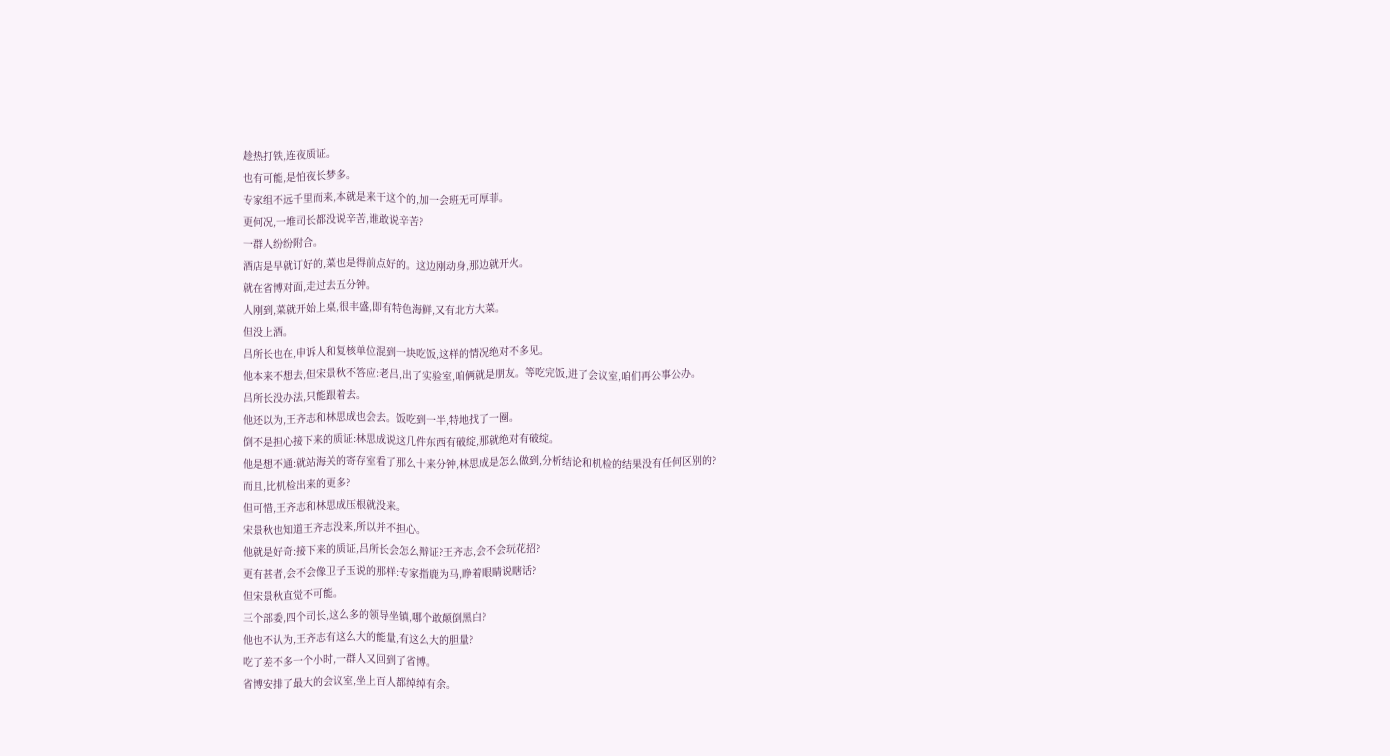趁热打铁,连夜质证。
也有可能,是怕夜长梦多。
专家组不远千里而来,本就是来干这个的,加一会班无可厚菲。
更何况,一堆司长都没说辛苦,谁敢说辛苦?
一群人纷纷附合。
酒店是早就订好的,菜也是得前点好的。这边刚动身,那边就开火。
就在省博对面,走过去五分钟。
人刚到,菜就开始上桌,很丰盛,即有特色海鲜,又有北方大菜。
但没上酒。
吕所长也在,申诉人和复核单位混到一块吃饭,这样的情况绝对不多见。
他本来不想去,但宋景秋不答应:老吕,出了实验室,咱俩就是朋友。等吃完饭,进了会议室,咱们再公事公办。
吕所长没办法,只能跟着去。
他还以为,王齐志和林思成也会去。饭吃到一半,特地找了一圈。
倒不是担心接下来的质证:林思成说这几件东西有破绽,那就绝对有破绽。
他是想不通:就站海关的寄存室看了那么十来分钟,林思成是怎么做到,分析结论和机检的结果没有任何区别的?
而且,比机检出来的更多?
但可惜,王齐志和林思成压根就没来。
宋景秋也知道王齐志没来,所以并不担心。
他就是好奇:接下来的质证,吕所长会怎么辩证?王齐志,会不会玩花招?
更有甚者,会不会像卫子玉说的那样:专家指鹿为马,睁着眼睛说瞎话?
但宋景秋直觉不可能。
三个部委,四个司长,这么多的领导坐镇,哪个敢颠倒黑白?
他也不认为,王齐志有这么大的能量,有这么大的胆量?
吃了差不多一个小时,一群人又回到了省博。
省博安排了最大的会议室,坐上百人都绰绰有余。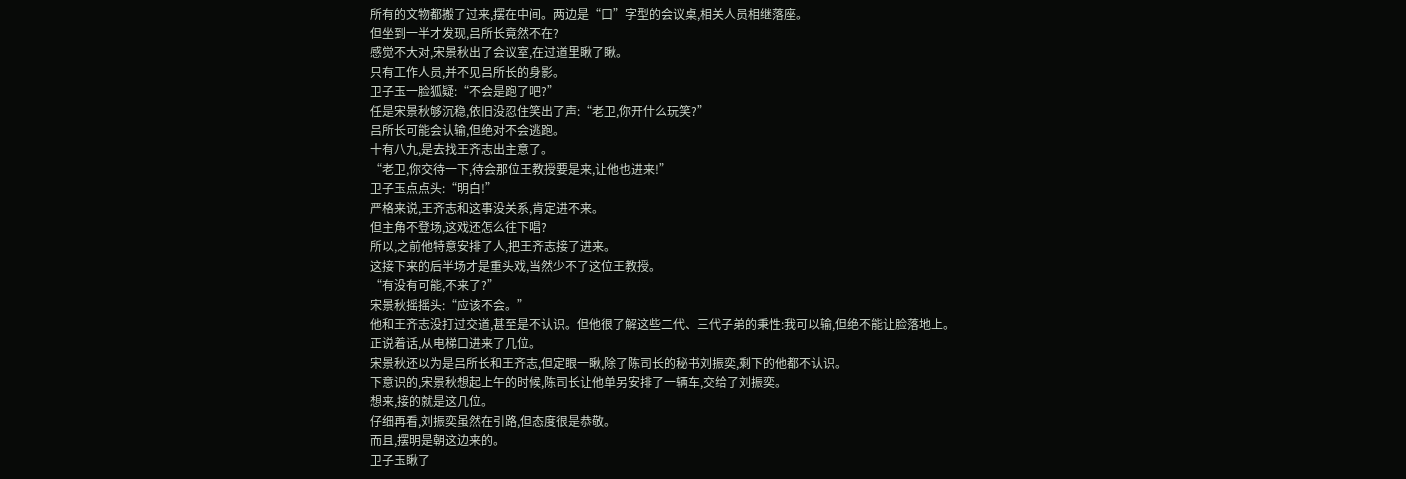所有的文物都搬了过来,摆在中间。两边是“口”字型的会议桌,相关人员相继落座。
但坐到一半才发现,吕所长竟然不在?
感觉不大对,宋景秋出了会议室,在过道里瞅了瞅。
只有工作人员,并不见吕所长的身影。
卫子玉一脸狐疑:“不会是跑了吧?”
任是宋景秋够沉稳,依旧没忍住笑出了声:“老卫,你开什么玩笑?”
吕所长可能会认输,但绝对不会逃跑。
十有八九,是去找王齐志出主意了。
“老卫,你交待一下,待会那位王教授要是来,让他也进来!”
卫子玉点点头:“明白!”
严格来说,王齐志和这事没关系,肯定进不来。
但主角不登场,这戏还怎么往下唱?
所以,之前他特意安排了人,把王齐志接了进来。
这接下来的后半场才是重头戏,当然少不了这位王教授。
“有没有可能,不来了?”
宋景秋摇摇头:“应该不会。”
他和王齐志没打过交道,甚至是不认识。但他很了解这些二代、三代子弟的秉性:我可以输,但绝不能让脸落地上。
正说着话,从电梯口进来了几位。
宋景秋还以为是吕所长和王齐志,但定眼一瞅,除了陈司长的秘书刘振奕,剩下的他都不认识。
下意识的,宋景秋想起上午的时候,陈司长让他单另安排了一辆车,交给了刘振奕。
想来,接的就是这几位。
仔细再看,刘振奕虽然在引路,但态度很是恭敬。
而且,摆明是朝这边来的。
卫子玉瞅了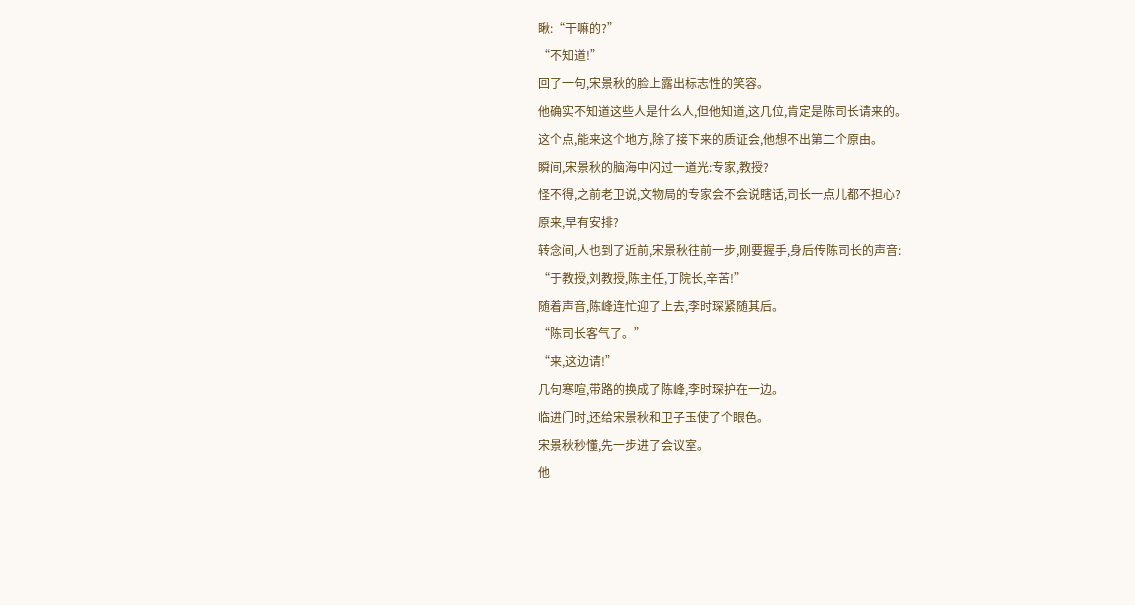瞅:“干嘛的?”
“不知道!”
回了一句,宋景秋的脸上露出标志性的笑容。
他确实不知道这些人是什么人,但他知道,这几位,肯定是陈司长请来的。
这个点,能来这个地方,除了接下来的质证会,他想不出第二个原由。
瞬间,宋景秋的脑海中闪过一道光:专家,教授?
怪不得,之前老卫说,文物局的专家会不会说瞎话,司长一点儿都不担心?
原来,早有安排?
转念间,人也到了近前,宋景秋往前一步,刚要握手,身后传陈司长的声音:
“于教授,刘教授,陈主任,丁院长,辛苦!”
随着声音,陈峰连忙迎了上去,李时琛紧随其后。
“陈司长客气了。”
“来,这边请!”
几句寒喧,带路的换成了陈峰,李时琛护在一边。
临进门时,还给宋景秋和卫子玉使了个眼色。
宋景秋秒懂,先一步进了会议室。
他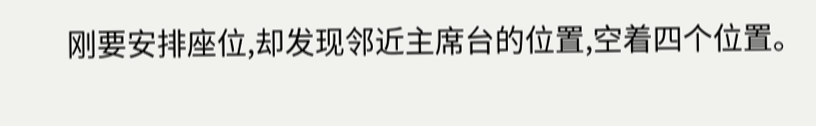刚要安排座位,却发现邻近主席台的位置,空着四个位置。